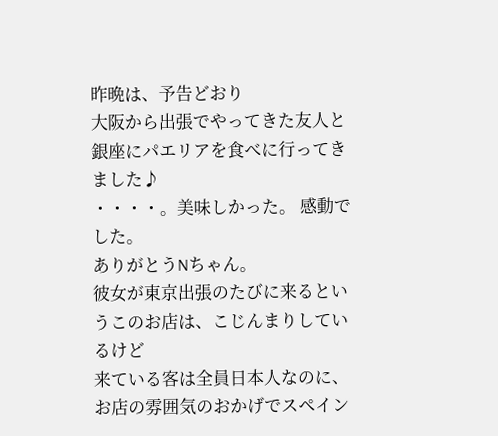昨晩は、予告どおり
大阪から出張でやってきた友人と銀座にパエリアを食べに行ってきました♪
・・・・。美味しかった。 感動でした。
ありがとうNちゃん。
彼女が東京出張のたびに来るというこのお店は、こじんまりしているけど
来ている客は全員日本人なのに、お店の雰囲気のおかげでスペイン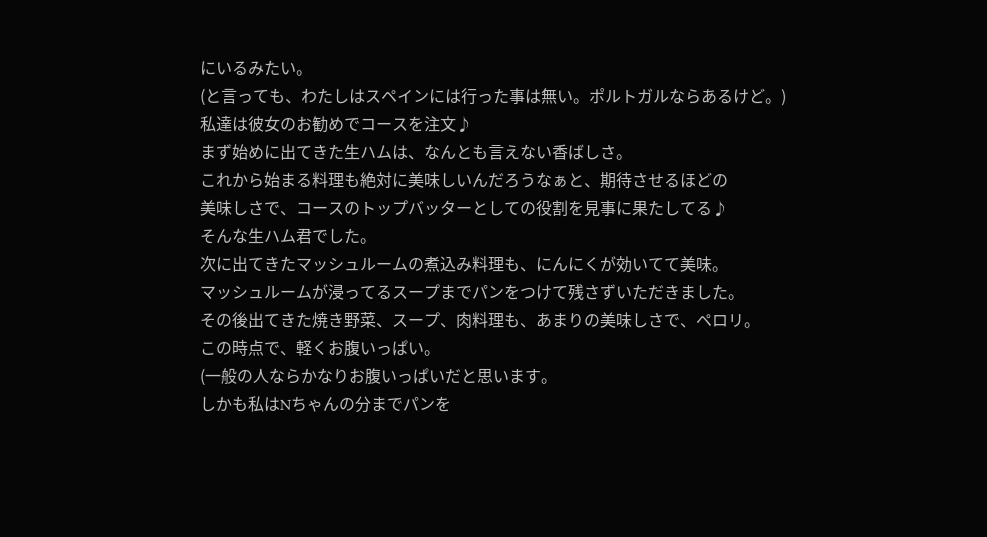にいるみたい。
(と言っても、わたしはスペインには行った事は無い。ポルトガルならあるけど。)
私達は彼女のお勧めでコースを注文♪
まず始めに出てきた生ハムは、なんとも言えない香ばしさ。
これから始まる料理も絶対に美味しいんだろうなぁと、期待させるほどの
美味しさで、コースのトップバッターとしての役割を見事に果たしてる♪
そんな生ハム君でした。
次に出てきたマッシュルームの煮込み料理も、にんにくが効いてて美味。
マッシュルームが浸ってるスープまでパンをつけて残さずいただきました。
その後出てきた焼き野菜、スープ、肉料理も、あまりの美味しさで、ペロリ。
この時点で、軽くお腹いっぱい。
(一般の人ならかなりお腹いっぱいだと思います。
しかも私はNちゃんの分までパンを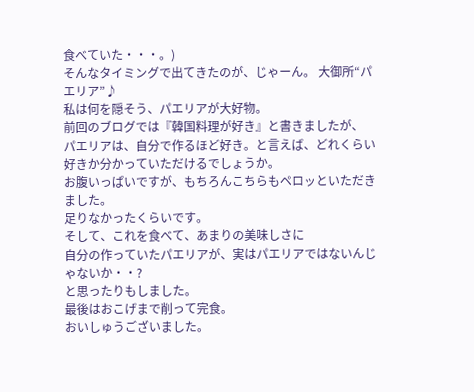食べていた・・・。)
そんなタイミングで出てきたのが、じゃーん。 大御所“パエリア”♪
私は何を隠そう、パエリアが大好物。
前回のブログでは『韓国料理が好き』と書きましたが、
パエリアは、自分で作るほど好き。と言えば、どれくらい好きか分かっていただけるでしょうか。
お腹いっぱいですが、もちろんこちらもペロッといただきました。
足りなかったくらいです。
そして、これを食べて、あまりの美味しさに
自分の作っていたパエリアが、実はパエリアではないんじゃないか・・?
と思ったりもしました。
最後はおこげまで削って完食。
おいしゅうございました。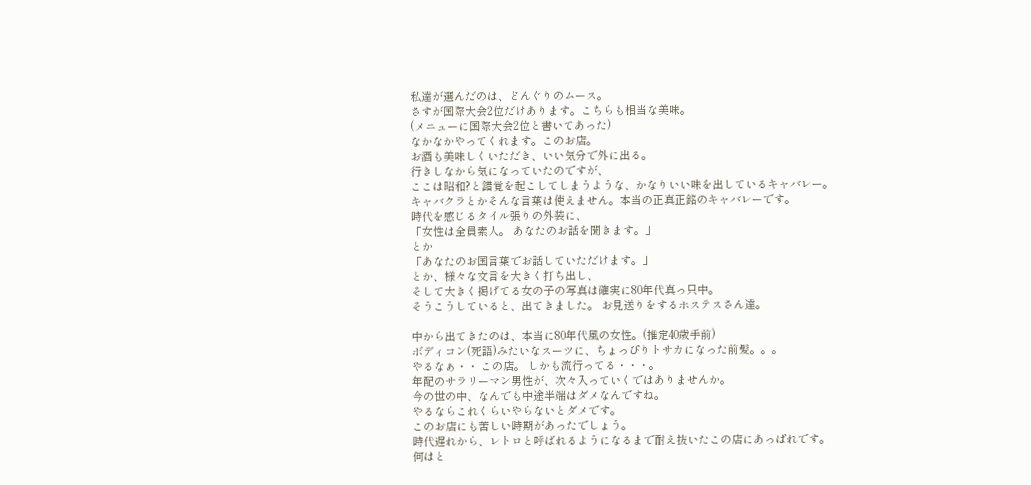私達が選んだのは、どんぐりのムース。
さすが国際大会2位だけあります。こちらも相当な美味。
(メニューに国際大会2位と書いてあった)
なかなかやってくれます。このお店。
お酒も美味しくいただき、いい気分で外に出る。
行きしなから気になっていたのですが、
ここは昭和?と錯覚を起こしてしまうような、かなりいい味を出しているキャバレー。
キャバクラとかそんな言葉は使えません。本当の正真正銘のキャバレーです。
時代を感じるタイル張りの外装に、
「女性は全員素人。 あなたのお話を聞きます。」
とか
「あなたのお国言葉でお話していただけます。」
とか、様々な文言を大きく打ち出し、
そして大きく掲げてる女の子の写真は確実に80年代真っ只中。
そうこうしていると、出てきました。 お見送りをするホステスさん達。

中から出てきたのは、本当に80年代風の女性。(推定40歳手前)
ボディコン(死語)みたいなスーツに、ちょっぴりトサカになった前髪。。。
やるなぁ・・ この店。 しかも流行ってる・・・。
年配のサラリーマン男性が、次々入っていくではありませんか。
今の世の中、なんでも中途半端はダメなんですね。
やるならこれくらいやらないとダメです。
このお店にも苦しい時期があったでしょう。
時代遅れから、レトロと呼ばれるようになるまで耐え抜いたこの店にあっぱれです。
何はと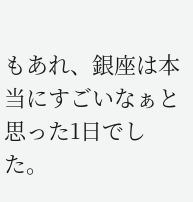もあれ、銀座は本当にすごいなぁと思った1日でした。